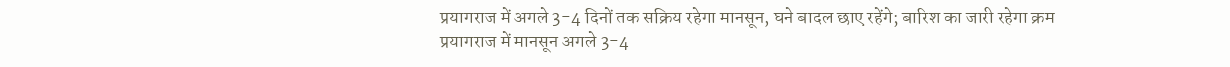प्रयागराज में अगले 3-4 दिनों तक सक्रिय रहेगा मानसून, घने बादल छाए रहेंगे; बारिश का जारी रहेगा क्रम
प्रयागराज में मानसून अगले 3-4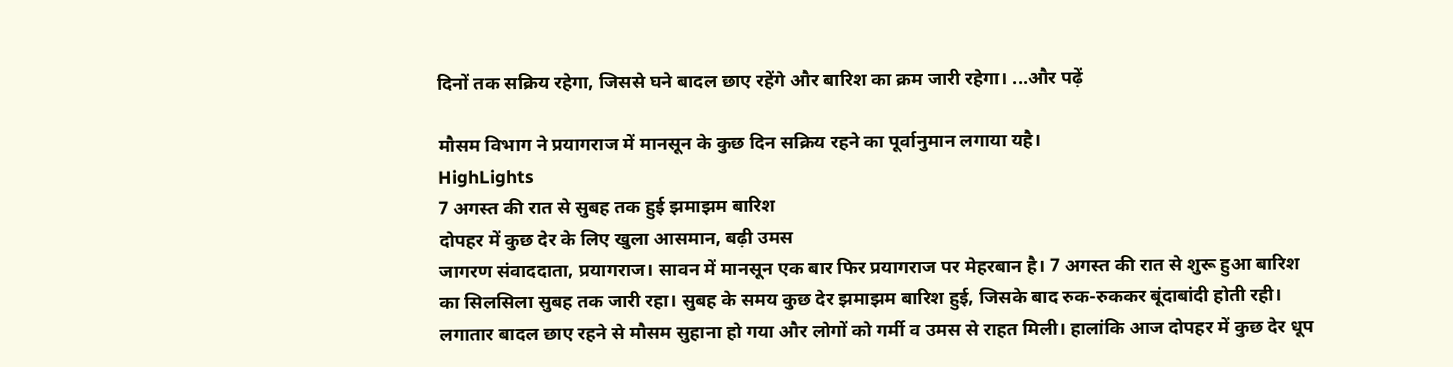दिनों तक सक्रिय रहेगा, जिससे घने बादल छाए रहेंगे और बारिश का क्रम जारी रहेगा। ...और पढ़ें

मौसम विभाग ने प्रयागराज में मानसून के कुछ दिन सक्रिय रहने का पूर्वानुमान लगाया यहै।
HighLights
7 अगस्त की रात से सुबह तक हुई झमाझम बारिश
दोपहर में कुछ देर के लिए खुला आसमान, बढ़ी उमस
जागरण संवाददाता, प्रयागराज। सावन में मानसून एक बार फिर प्रयागराज पर मेहरबान है। 7 अगस्त की रात से शुरू हुआ बारिश का सिलसिला सुबह तक जारी रहा। सुबह के समय कुछ देर झमाझम बारिश हुई, जिसके बाद रुक-रुककर बूंदाबांदी होती रही। लगातार बादल छाए रहने से मौसम सुहाना हो गया और लोगों को गर्मी व उमस से राहत मिली। हालांकि आज दोपहर में कुछ देर धूप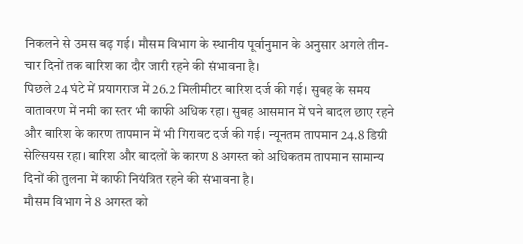निकलने से उमस बढ़ गई। मौसम विभाग के स्थानीय पूर्वानुमान के अनुसार अगले तीन-चार दिनों तक बारिश का दौर जारी रहने की संभावना है।
पिछले 24 घंटे में प्रयागराज में 26.2 मिलीमीटर बारिश दर्ज की गई। सुबह के समय वातावरण में नमी का स्तर भी काफी अधिक रहा। सुबह आसमान में घने बादल छाए रहने और बारिश के कारण तापमान में भी गिरावट दर्ज की गई। न्यूनतम तापमान 24.8 डिग्री सेल्सियस रहा। बारिश और बादलों के कारण 8 अगस्त को अधिकतम तापमान सामान्य दिनों की तुलना में काफी नियंत्रित रहने की संभावना है।
मौसम विभाग ने 8 अगस्त को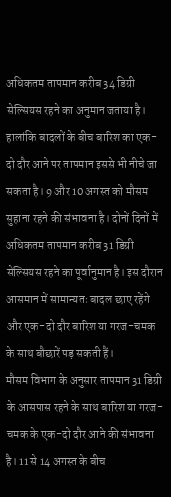अधिकतम तापमान करीब 34 डिग्री सेल्सियस रहने का अनुमान जताया है। हालांकि बादलों के बीच बारिश का एक-दो दौर आने पर तापमान इससे भी नीचे जा सकता है। 9 और 10 अगस्त को मौसम सुहाना रहने की संभावना है। दोनों दिनों में अधिकतम तापमान करीब 31 डिग्री सेल्सियस रहने का पूर्वानुमान है। इस दौरान आसमान में सामान्यतः बादल छाए रहेंगे और एक-दो दौर बारिश या गरज-चमक के साथ बौछारें पड़ सकती हैं।
मौसम विभाग के अनुसार तापमान 31 डिग्री के आसपास रहने के साथ बारिश या गरज-चमक के एक-दो दौर आने की संभावना है। 11 से 14 अगस्त के बीच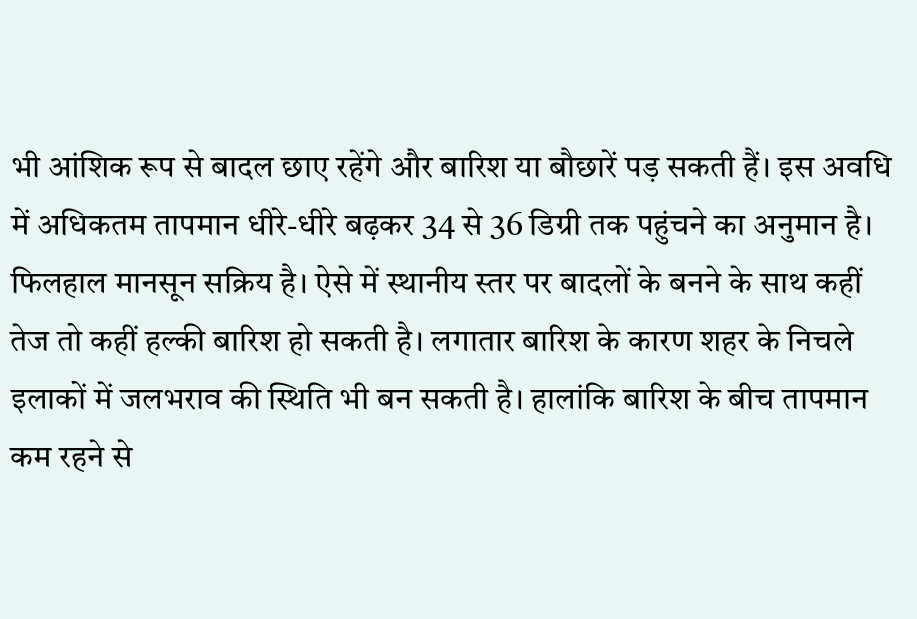भी आंशिक रूप से बादल छाए रहेंगे और बारिश या बौछारें पड़ सकती हैं। इस अवधि में अधिकतम तापमान धीरे-धीरे बढ़कर 34 से 36 डिग्री तक पहुंचने का अनुमान है।
फिलहाल मानसून सक्रिय है। ऐसे में स्थानीय स्तर पर बादलों के बनने के साथ कहीं तेज तो कहीं हल्की बारिश हो सकती है। लगातार बारिश के कारण शहर के निचले इलाकों में जलभराव की स्थिति भी बन सकती है। हालांकि बारिश के बीच तापमान कम रहने से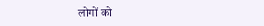लोगों को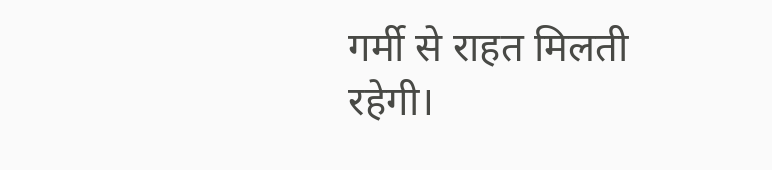गर्मी से राहत मिलती रहेगी।